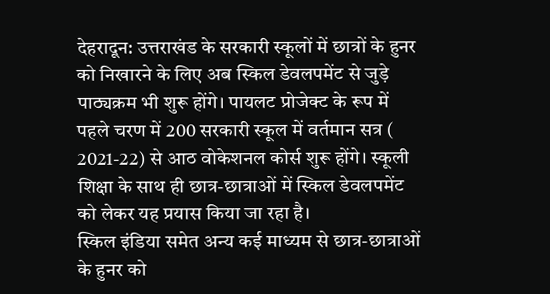देहरादून: उत्तराखंड के सरकारी स्कूलों में छात्रों के हुनर को निखारने के लिए अब स्किल डेवलपमेंट से जुड़े पाठ्यक्रम भी शुरू होंगे। पायलट प्रोजेक्ट के रूप में पहले चरण में 200 सरकारी स्कूल में वर्तमान सत्र ( 2021-22) से आठ वोकेशनल कोर्स शुरू होंगे। स्कूली शिक्षा के साथ ही छात्र-छात्राओं में स्किल डेवलपमेंट को लेकर यह प्रयास किया जा रहा है।
स्किल इंडिया समेत अन्य कई माध्यम से छात्र-छात्राओं के हुनर को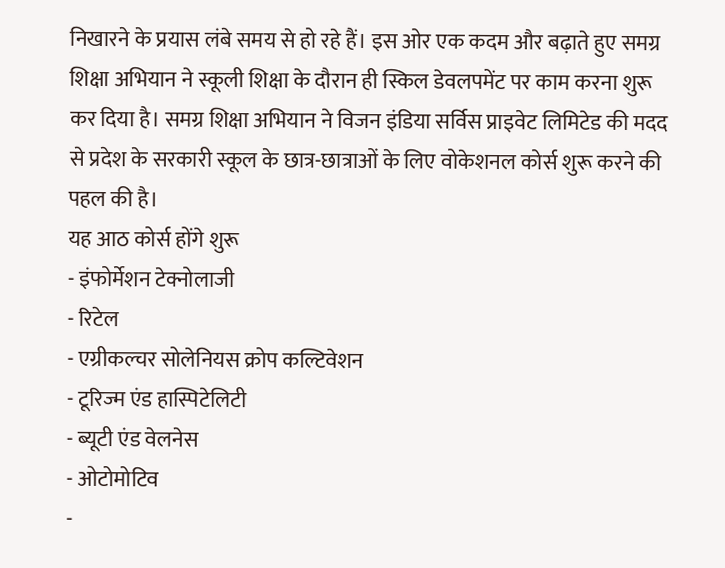निखारने के प्रयास लंबे समय से हो रहे हैं। इस ओर एक कदम और बढ़ाते हुए समग्र शिक्षा अभियान ने स्कूली शिक्षा के दौरान ही स्किल डेवलपमेंट पर काम करना शुरू कर दिया है। समग्र शिक्षा अभियान ने विजन इंडिया सर्विस प्राइवेट लिमिटेड की मदद से प्रदेश के सरकारी स्कूल के छात्र-छात्राओं के लिए वोकेशनल कोर्स शुरू करने की पहल की है।
यह आठ कोर्स होंगे शुरू
- इंफोर्मेशन टेक्नोलाजी
- रिटेल
- एग्रीकल्चर सोलेनियस क्रोप कल्टिवेशन
- टूरिज्म एंड हास्पिटेलिटी
- ब्यूटी एंड वेलनेस
- ओटोमोटिव
-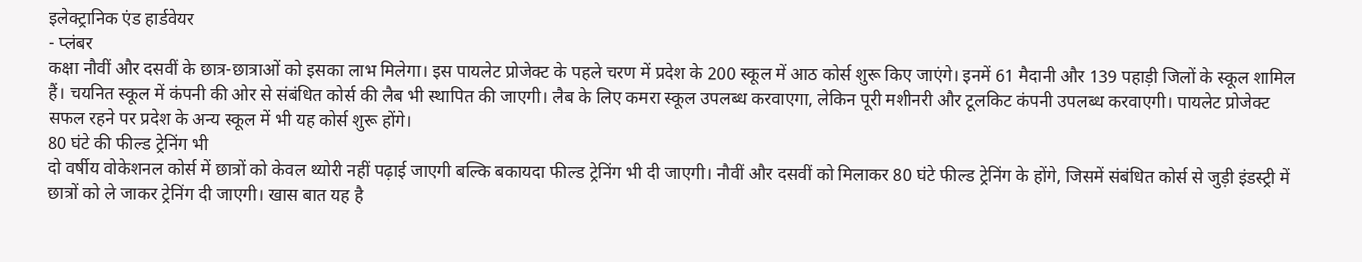इलेक्ट्रानिक एंड हार्डवेयर
- प्लंबर
कक्षा नौवीं और दसवीं के छात्र-छात्राओं को इसका लाभ मिलेगा। इस पायलेट प्रोजेक्ट के पहले चरण में प्रदेश के 200 स्कूल में आठ कोर्स शुरू किए जाएंगे। इनमें 61 मैदानी और 139 पहाड़ी जिलों के स्कूल शामिल हैं। चयनित स्कूल में कंपनी की ओर से संबंधित कोर्स की लैब भी स्थापित की जाएगी। लैब के लिए कमरा स्कूल उपलब्ध करवाएगा, लेकिन पूरी मशीनरी और टूलकिट कंपनी उपलब्ध करवाएगी। पायलेट प्रोजेक्ट सफल रहने पर प्रदेश के अन्य स्कूल में भी यह कोर्स शुरू होंगे।
80 घंटे की फील्ड ट्रेनिंग भी
दो वर्षीय वोकेशनल कोर्स में छात्रों को केवल थ्योरी नहीं पढ़ाई जाएगी बल्कि बकायदा फील्ड ट्रेनिंग भी दी जाएगी। नौवीं और दसवीं को मिलाकर 80 घंटे फील्ड ट्रेनिंग के होंगे, जिसमें संबंधित कोर्स से जुड़ी इंडस्ट्री में छात्रों को ले जाकर ट्रेनिंग दी जाएगी। खास बात यह है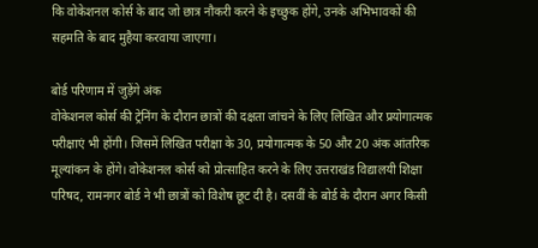कि वोकेशनल कोर्स के बाद जो छात्र नौकरी करने के इच्छुक होंगे, उनके अभिभावकों की सहमति के बाद मुहैया करवाया जाएगा।

बोर्ड परिणाम में जुड़ेंगे अंक
वोकेशनल कोर्स की ट्रेनिंग के दौरान छात्रों की दक्षता जांचने के लिए लिखित और प्रयोगात्मक परीक्षाएं भी होंगी। जिसमें लिखित परीक्षा के 30, प्रयोगात्मक के 50 और 20 अंक आंतरिक मूल्यांकन के होंगे। वोकेशनल कोर्स को प्रोत्साहित करने के लिए उत्तराखंड विद्यालयी शिक्षा परिषद, रामनगर बोर्ड ने भी छात्रों को विशेष छूट दी है। दसवीं के बोर्ड के दौरान अगर किसी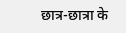छात्र-छात्रा के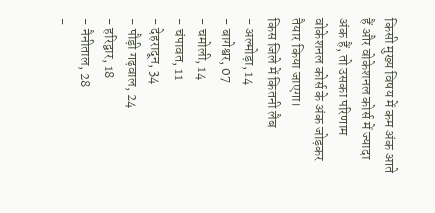किसी मुख्य विषय में कम अंक आते हैं और वोकेशनल कोर्स में ज्यादा अंक हैं, तो उसका परिणाम वोकेशनल कोर्स के अंक जोड़कर तैयार किया जाएगा।
किस जिले में कितनी लैब
- अल्मोड़ा, 14
- बागेश्वर, 07
- चमोली, 14
- चंपावत, 11
- देहरादून, 34
- पौड़ी गढ़वाल, 24
- हरिद्वार, 18
- नैनीताल, 28
-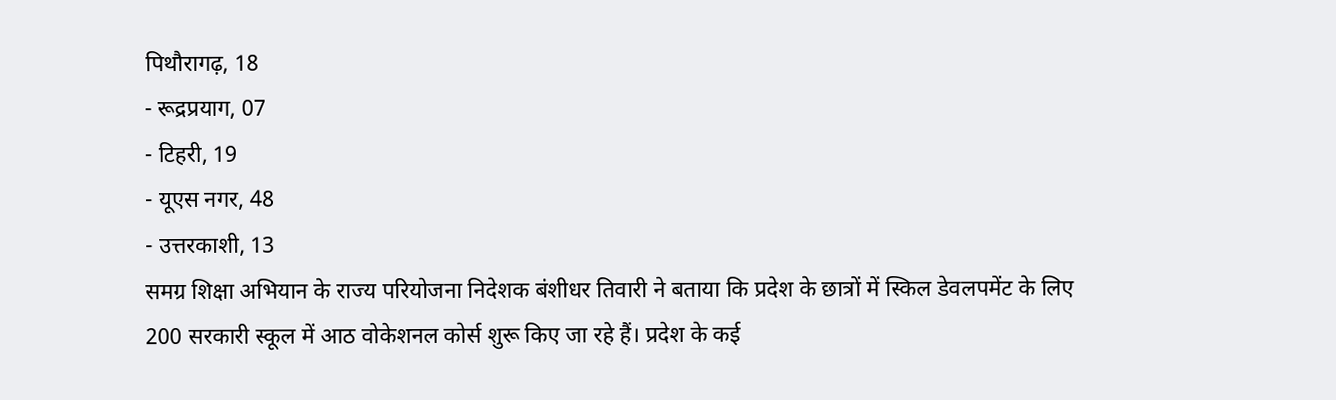पिथौरागढ़, 18
- रूद्रप्रयाग, 07
- टिहरी, 19
- यूएस नगर, 48
- उत्तरकाशी, 13
समग्र शिक्षा अभियान के राज्य परियोजना निदेशक बंशीधर तिवारी ने बताया कि प्रदेश के छात्रों में स्किल डेवलपमेंट के लिए 200 सरकारी स्कूल में आठ वोकेशनल कोर्स शुरू किए जा रहे हैं। प्रदेश के कई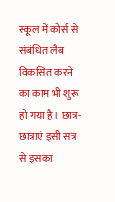स्कूल में कोर्स से संबंधित लैब विकसित करने का काम भी शुरू हो गया है। छात्र-छात्राएं इसी सत्र से इसका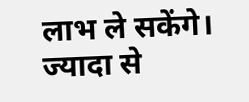लाभ ले सकेंगे। ज्यादा से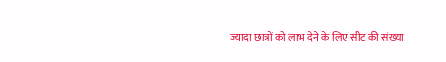ज्यादा छात्रों को लाभ देने के लिए सीट की संख्या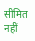सीमित नहीं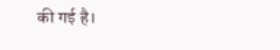की गई है।